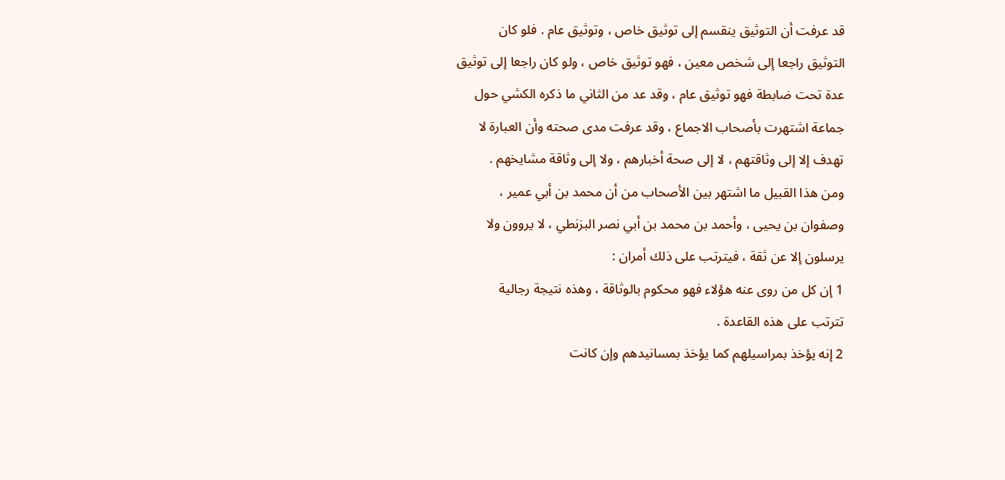قد عرفت أن التوثيق ينقسم إلى توثيق خاص ، وتوثيق عام . فلو كان
التوثيق راجعا إلى شخص معين ، فهو توثيق خاص ، ولو كان راجعا إلى توثيق
عدة تحت ضابطة فهو توثيق عام ، وقد عد من الثاني ما ذكره الكشي حول
جماعة اشتهرت بأصحاب الاجماع ، وقد عرفت مدى صحته وأن العبارة لا
تهدف إلا إلى وثاقتهم ، لا إلى صحة أخبارهم ، ولا إلى وثاقة مشايخهم .
ومن هذا القبيل ما اشتهر بين الأصحاب من أن محمد بن أبي عمير ،
وصفوان بن يحيى ، وأحمد بن محمد بن أبي نصر البزنطي ، لا يروون ولا
يرسلون إلا عن ثقة ، فيترتب على ذلك أمران :
1 إن كل من روى عنه هؤلاء فهو محكوم بالوثاقة ، وهذه نتيجة رجالية
تترتب على هذه القاعدة .
2 إنه يؤخذ بمراسيلهم كما يؤخذ بمسانيدهم وإن كانت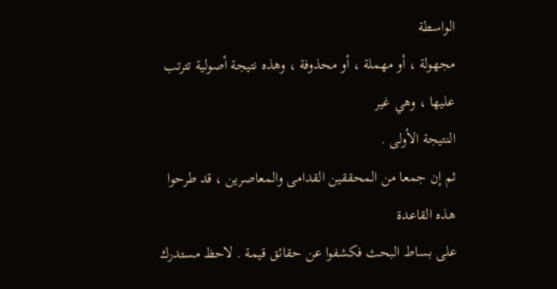الواسطة
مجهولة ، أو مهملة ، أو محذوفة ، وهذه نتيجة أصولية تترتب عليها ، وهي غير
النتيجة الأولى .
ثم إن جمعا من المحققين القدامى والمعاصرين ، قد طرحوا هذه القاعدة
على بساط البحث فكشفوا عن حقائق قيمة . لاحظ مستدرك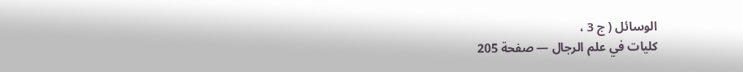الوسائل ( ج 3 ،
كليات في علم الرجال — صفحة 205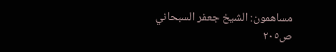مساهمون: الشيخ جعفر السبحاني
ص٢٠٥